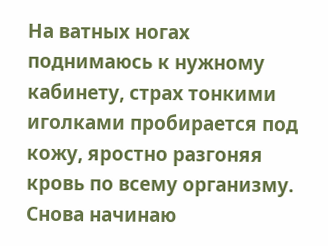На ватных ногах поднимаюсь к нужному кабинету, страх тонкими иголками пробирается под кожу, яростно разгоняя кровь по всему организму. Снова начинаю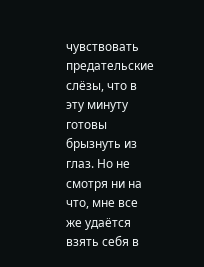чувствовать предательские слёзы, что в эту минуту готовы брызнуть из глаз. Но не смотря ни на что, мне все же удаётся взять себя в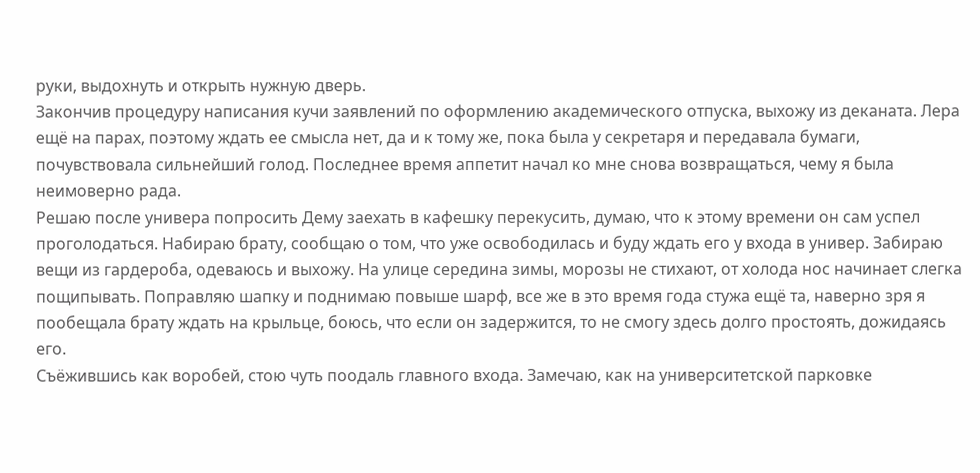руки, выдохнуть и открыть нужную дверь.
Закончив процедуру написания кучи заявлений по оформлению академического отпуска, выхожу из деканата. Лера ещё на парах, поэтому ждать ее смысла нет, да и к тому же, пока была у секретаря и передавала бумаги, почувствовала сильнейший голод. Последнее время аппетит начал ко мне снова возвращаться, чему я была неимоверно рада.
Решаю после универа попросить Дему заехать в кафешку перекусить, думаю, что к этому времени он сам успел проголодаться. Набираю брату, сообщаю о том, что уже освободилась и буду ждать его у входа в универ. Забираю вещи из гардероба, одеваюсь и выхожу. На улице середина зимы, морозы не стихают, от холода нос начинает слегка пощипывать. Поправляю шапку и поднимаю повыше шарф, все же в это время года стужа ещё та, наверно зря я пообещала брату ждать на крыльце, боюсь, что если он задержится, то не смогу здесь долго простоять, дожидаясь его.
Съёжившись как воробей, стою чуть поодаль главного входа. Замечаю, как на университетской парковке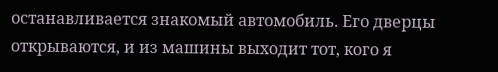останавливается знакомый автомобиль. Его дверцы открываются, и из машины выходит тот, кого я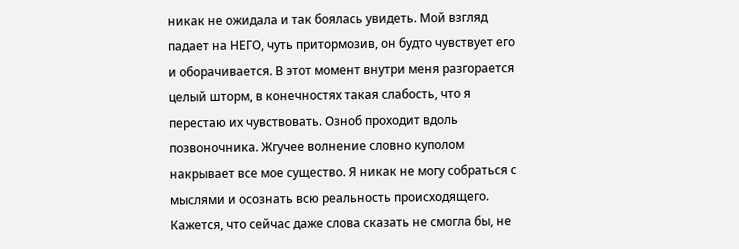никак не ожидала и так боялась увидеть. Мой взгляд падает на НЕГО, чуть притормозив, он будто чувствует его и оборачивается. В этот момент внутри меня разгорается целый шторм, в конечностях такая слабость, что я перестаю их чувствовать. Озноб проходит вдоль позвоночника. Жгучее волнение словно куполом накрывает все мое существо. Я никак не могу собраться с мыслями и осознать всю реальность происходящего. Кажется, что сейчас даже слова сказать не смогла бы, не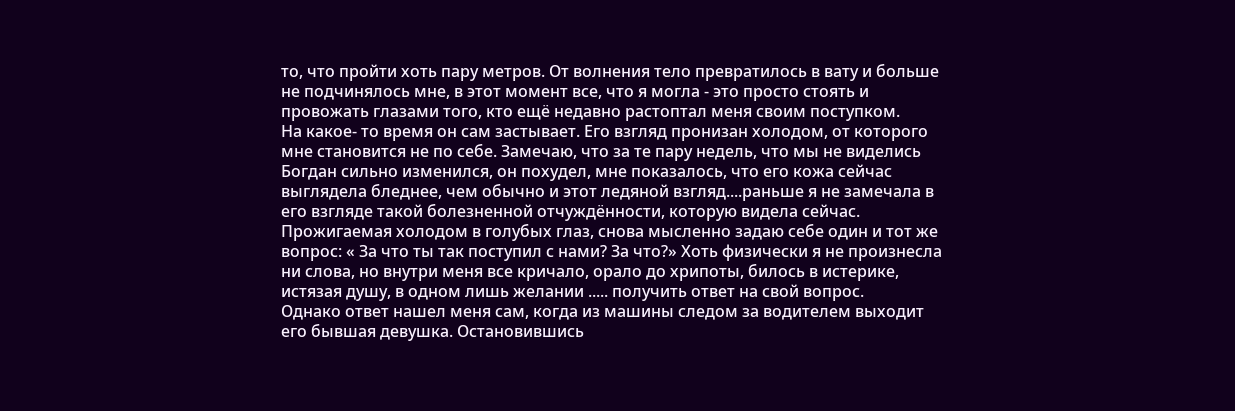то, что пройти хоть пару метров. От волнения тело превратилось в вату и больше не подчинялось мне, в этот момент все, что я могла - это просто стоять и провожать глазами того, кто ещё недавно растоптал меня своим поступком.
На какое- то время он сам застывает. Его взгляд пронизан холодом, от которого мне становится не по себе. Замечаю, что за те пару недель, что мы не виделись Богдан сильно изменился, он похудел, мне показалось, что его кожа сейчас выглядела бледнее, чем обычно и этот ледяной взгляд....раньше я не замечала в его взгляде такой болезненной отчуждённости, которую видела сейчас. Прожигаемая холодом в голубых глаз, снова мысленно задаю себе один и тот же вопрос: « За что ты так поступил с нами? За что?» Хоть физически я не произнесла ни слова, но внутри меня все кричало, орало до хрипоты, билось в истерике, истязая душу, в одном лишь желании ..... получить ответ на свой вопрос.
Однако ответ нашел меня сам, когда из машины следом за водителем выходит его бывшая девушка. Остановившись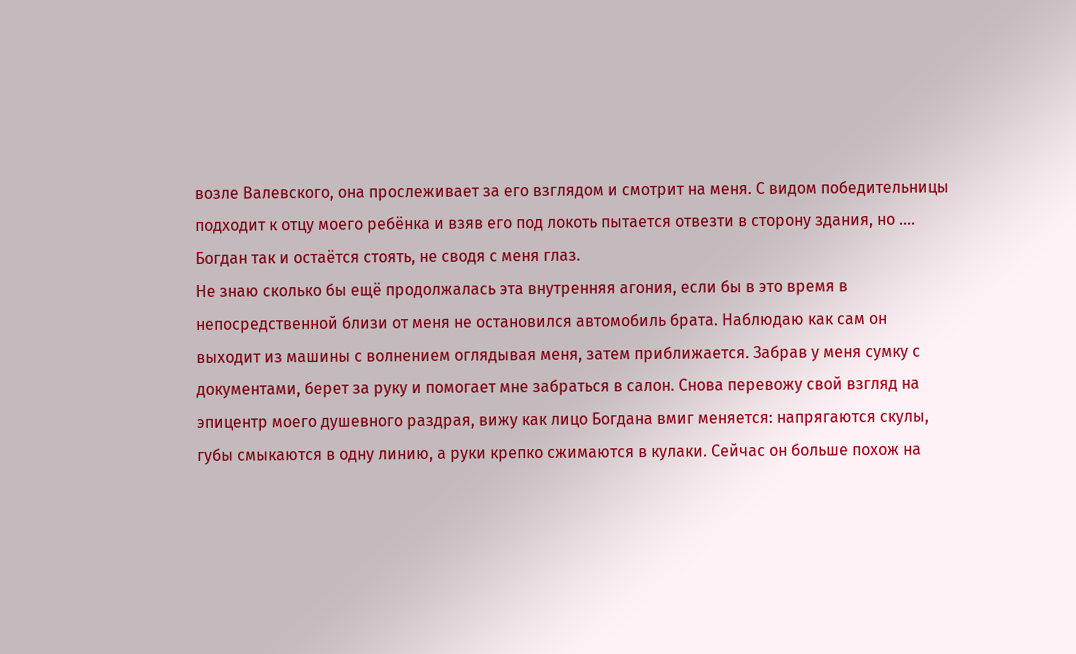возле Валевского, она прослеживает за его взглядом и смотрит на меня. С видом победительницы подходит к отцу моего ребёнка и взяв его под локоть пытается отвезти в сторону здания, но .... Богдан так и остаётся стоять, не сводя с меня глаз.
Не знаю сколько бы ещё продолжалась эта внутренняя агония, если бы в это время в непосредственной близи от меня не остановился автомобиль брата. Наблюдаю как сам он выходит из машины с волнением оглядывая меня, затем приближается. Забрав у меня сумку с документами, берет за руку и помогает мне забраться в салон. Снова перевожу свой взгляд на эпицентр моего душевного раздрая, вижу как лицо Богдана вмиг меняется: напрягаются скулы, губы смыкаются в одну линию, а руки крепко сжимаются в кулаки. Сейчас он больше похож на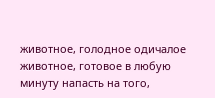животное, голодное одичалое животное, готовое в любую минуту напасть на того,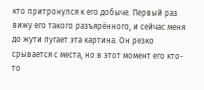кто притронулся к его добыче. Первый раз вижу его такого разъярённого, и сейчас меня до жути пугает эта картина. Он резко срывается с места, но в этот момент его кто-то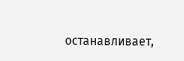останавливает,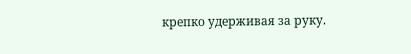крепко удерживая за руку.